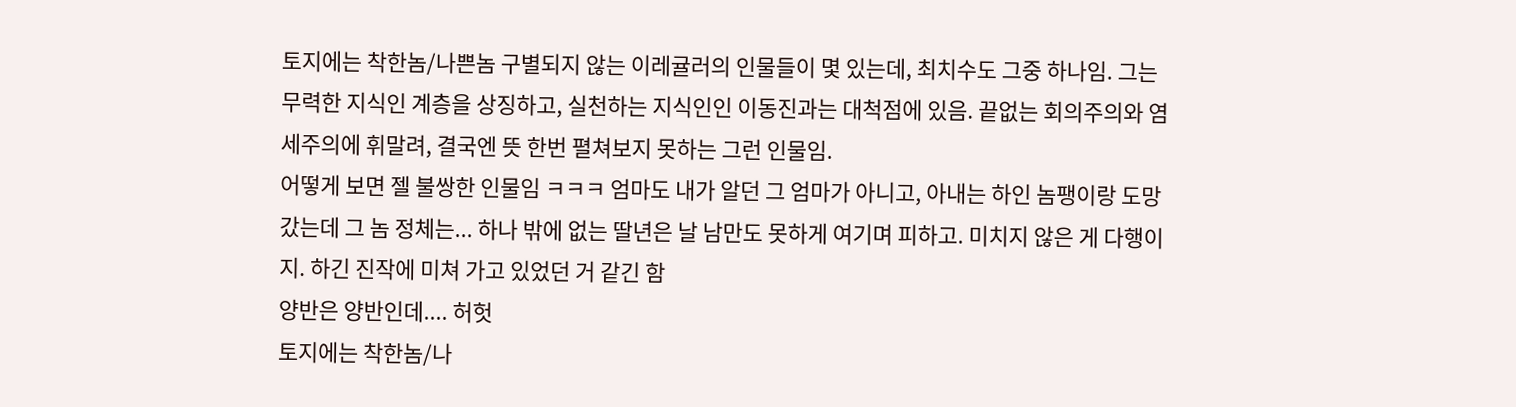토지에는 착한놈/나쁜놈 구별되지 않는 이레귤러의 인물들이 몇 있는데, 최치수도 그중 하나임. 그는 무력한 지식인 계층을 상징하고, 실천하는 지식인인 이동진과는 대척점에 있음. 끝없는 회의주의와 염세주의에 휘말려, 결국엔 뜻 한번 펼쳐보지 못하는 그런 인물임.
어떻게 보면 젤 불쌍한 인물임 ㅋㅋㅋ 엄마도 내가 알던 그 엄마가 아니고, 아내는 하인 놈팽이랑 도망갔는데 그 놈 정체는... 하나 밖에 없는 딸년은 날 남만도 못하게 여기며 피하고. 미치지 않은 게 다행이지. 하긴 진작에 미쳐 가고 있었던 거 같긴 함
양반은 양반인데.... 허헛
토지에는 착한놈/나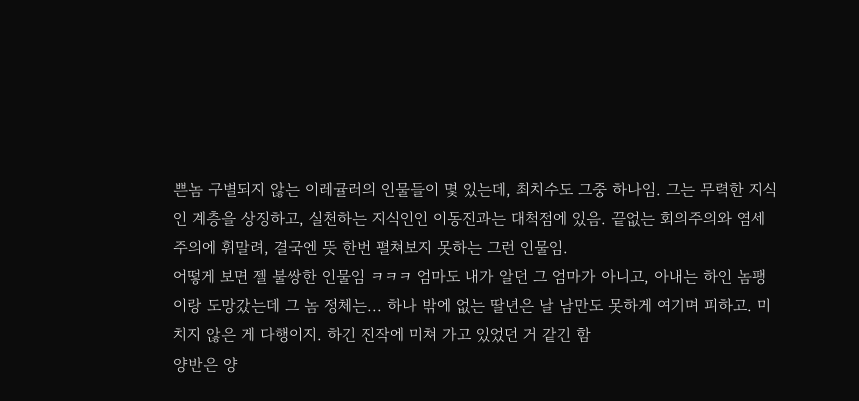쁜놈 구별되지 않는 이레귤러의 인물들이 몇 있는데, 최치수도 그중 하나임. 그는 무력한 지식인 계층을 상징하고, 실천하는 지식인인 이동진과는 대척점에 있음. 끝없는 회의주의와 염세주의에 휘말려, 결국엔 뜻 한번 펼쳐보지 못하는 그런 인물임.
어떻게 보면 젤 불쌍한 인물임 ㅋㅋㅋ 엄마도 내가 알던 그 엄마가 아니고, 아내는 하인 놈팽이랑 도망갔는데 그 놈 정체는... 하나 밖에 없는 딸년은 날 남만도 못하게 여기며 피하고. 미치지 않은 게 다행이지. 하긴 진작에 미쳐 가고 있었던 거 같긴 함
양반은 양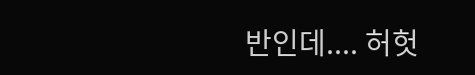반인데.... 허헛